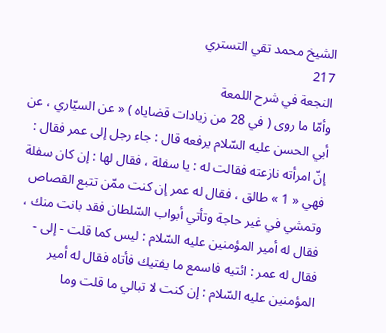الشيخ محمد تقي التستري
217
النجعة في شرح اللمعة
وأمّا ما روى ( في 28 من زيادات قضاياه ) « عن السيّاري ، عن أبي الحسن عليه السّلام يرفعه قال : جاء رجل إلى عمر فقال : إنّ امرأته نازعته فقالت له : يا سفلة ، فقال لها : إن كان سفلة فهي « 1 » طالق ، فقال له عمر إن كنت ممّن تتبع القصاص وتمشي في غير حاجة وتأتي أبواب السّلطان فقد بانت منك ، فقال له أمير المؤمنين عليه السّلام : ليس كما قلت - إلى - فقال له عمر : ائتيه فاسمع ما يفتيك فأتاه فقال له أمير المؤمنين عليه السّلام : إن كنت لا تبالي ما قلت وما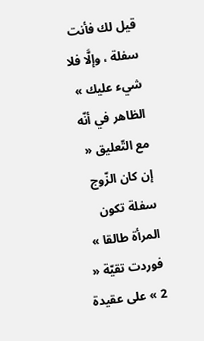قيل لك فأنت سفلة ، وإلَّا فلا شيء عليك » الظاهر في أنّه مع التّعليق « إن كان الزّوج سفلة تكون المرأة طالقا » فوردت تقيّة « 2 » على عقيدة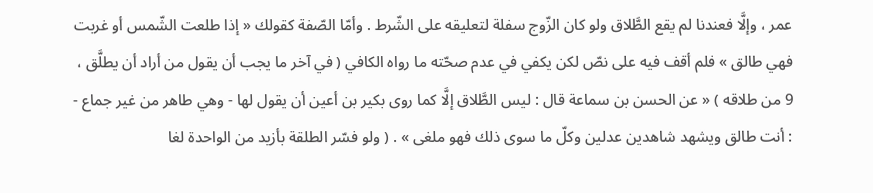عمر ، وإلَّا فعندنا لم يقع الطَّلاق ولو كان الزّوج سفلة لتعليقه على الشّرط . وأمّا الصّفة كقولك « إذا طلعت الشّمس أو غربت فهي طالق » فلم أقف فيه على نصّ لكن يكفي في عدم صحّته ما رواه الكافي ( في آخر ما يجب أن يقول من أراد أن يطلَّق ، 9 من طلاقه ) « عن الحسن بن سماعة قال : ليس الطَّلاق إلَّا كما روى بكير بن أعين أن يقول لها - وهي طاهر من غير جماع - : أنت طالق ويشهد شاهدين عدلين وكلّ ما سوى ذلك فهو ملغى » . ( ولو فسّر الطلقة بأزيد من الواحدة لغا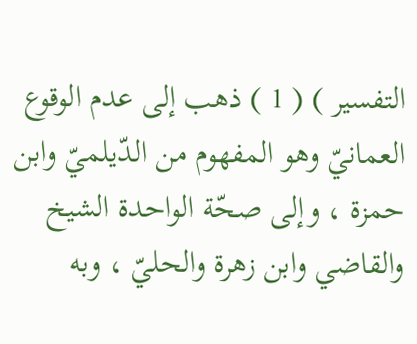التفسير ) ( 1 ) ذهب إلى عدم الوقوع العمانيّ وهو المفهوم من الدّيلميّ وابن حمزة ، وإلى صحّة الواحدة الشيخ والقاضي وابن زهرة والحليّ ، وبه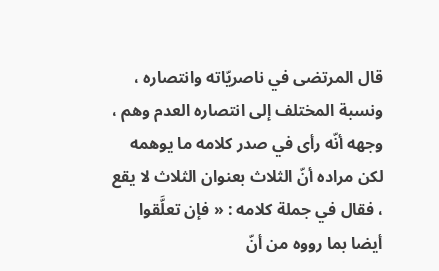قال المرتضى في ناصريّاته وانتصاره ، ونسبة المختلف إلى انتصاره العدم وهم ، وجهه أنّه رأى في صدر كلامه ما يوهمه لكن مراده أنّ الثلاث بعنوان الثلاث لا يقع ، فقال في جملة كلامه : « فإن تعلَّقوا أيضا بما رووه من أنّ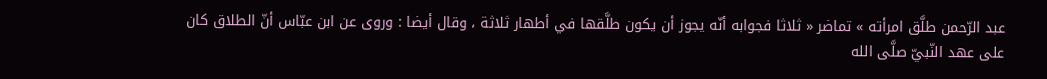عبد الرّحمن طلَّق امرأته » تماضر « ثلاثا فجوابه أنّه يجوز أن يكون طلَّقها في أطهار ثلاثة ، وقال أيضا : وروى عن ابن عبّاس أنّ الطلاق كان على عهد النّبيّ صلَّى الله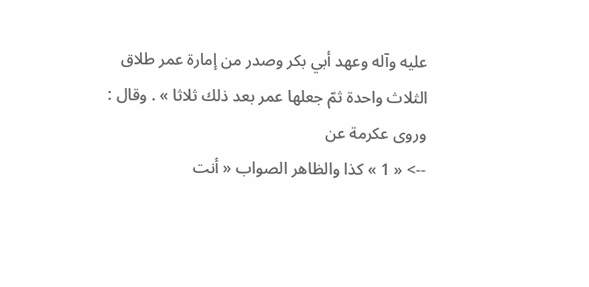عليه وآله وعهد أبي بكر وصدر من إمارة عمر طلاق الثلاث واحدة ثمّ جعلها عمر بعد ذلك ثلاثا » . وقال : وروى عكرمة عن
--> « 1 » كذا والظاهر الصواب « أنت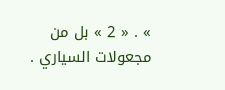» . « 2 » بل من مجعولات السياري .